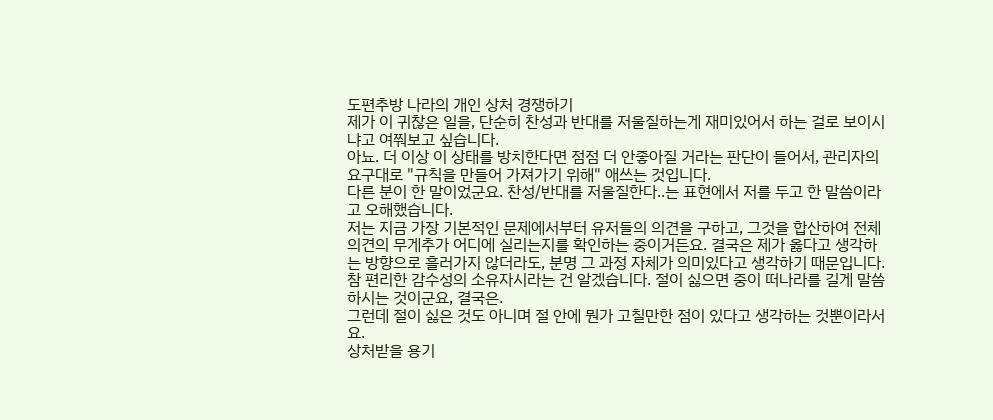도편추방 나라의 개인 상처 경쟁하기
제가 이 귀찮은 일을, 단순히 찬성과 반대를 저울질하는게 재미있어서 하는 걸로 보이시냐고 여쭤보고 싶습니다.
아뇨. 더 이상 이 상태를 방치한다면 점점 더 안좋아질 거라는 판단이 들어서, 관리자의 요구대로 "규칙을 만들어 가져가기 위해" 애쓰는 것입니다.
다른 분이 한 말이었군요. 찬성/반대를 저울질한다..는 표현에서 저를 두고 한 말씀이라고 오해했습니다.
저는 지금 가장 기본적인 문제에서부터 유저들의 의견을 구하고, 그것을 합산하여 전체 의견의 무게추가 어디에 실리는지를 확인하는 중이거든요. 결국은 제가 옳다고 생각하는 방향으로 흘러가지 않더라도, 분명 그 과정 자체가 의미있다고 생각하기 때문입니다.
참 편리한 감수성의 소유자시라는 건 알겠습니다. 절이 싫으면 중이 떠나라를 길게 말씀하시는 것이군요, 결국은.
그런데 절이 싫은 것도 아니며 절 안에 뭔가 고칠만한 점이 있다고 생각하는 것뿐이라서요.
상처받을 용기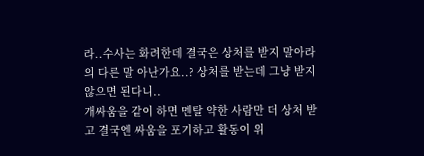라..수사는 화려한데 결국은 상처를 받지 말아라의 다른 말 아난가요..? 상처를 받는데 그냥 받지 않으면 된다니..
개싸움을 같이 하면 멘탈 약한 사람만 더 상처 받고 결국엔 싸움을 포기하고 활동이 위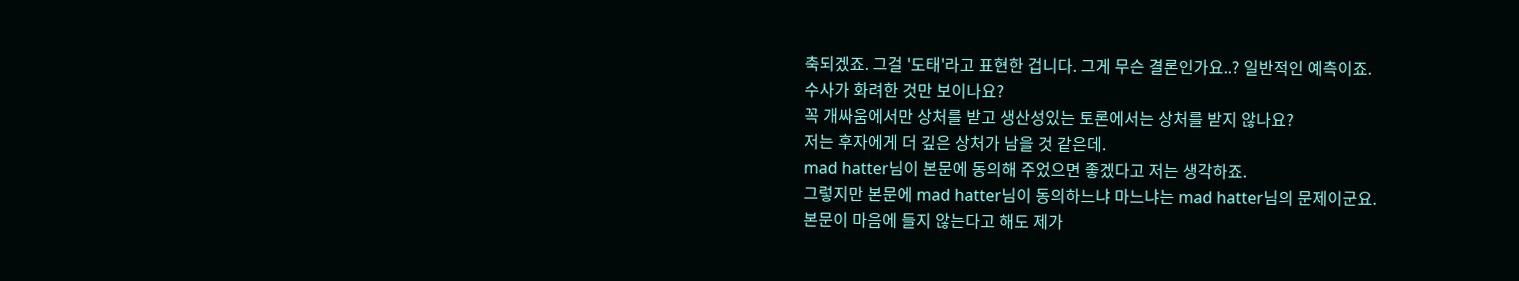축되겠죠. 그걸 '도태'라고 표현한 겁니다. 그게 무슨 결론인가요..? 일반적인 예측이죠.
수사가 화려한 것만 보이나요?
꼭 개싸움에서만 상처를 받고 생산성있는 토론에서는 상처를 받지 않나요?
저는 후자에게 더 깊은 상처가 남을 것 같은데.
mad hatter님이 본문에 동의해 주었으면 좋겠다고 저는 생각하죠.
그렇지만 본문에 mad hatter님이 동의하느냐 마느냐는 mad hatter님의 문제이군요.
본문이 마음에 들지 않는다고 해도 제가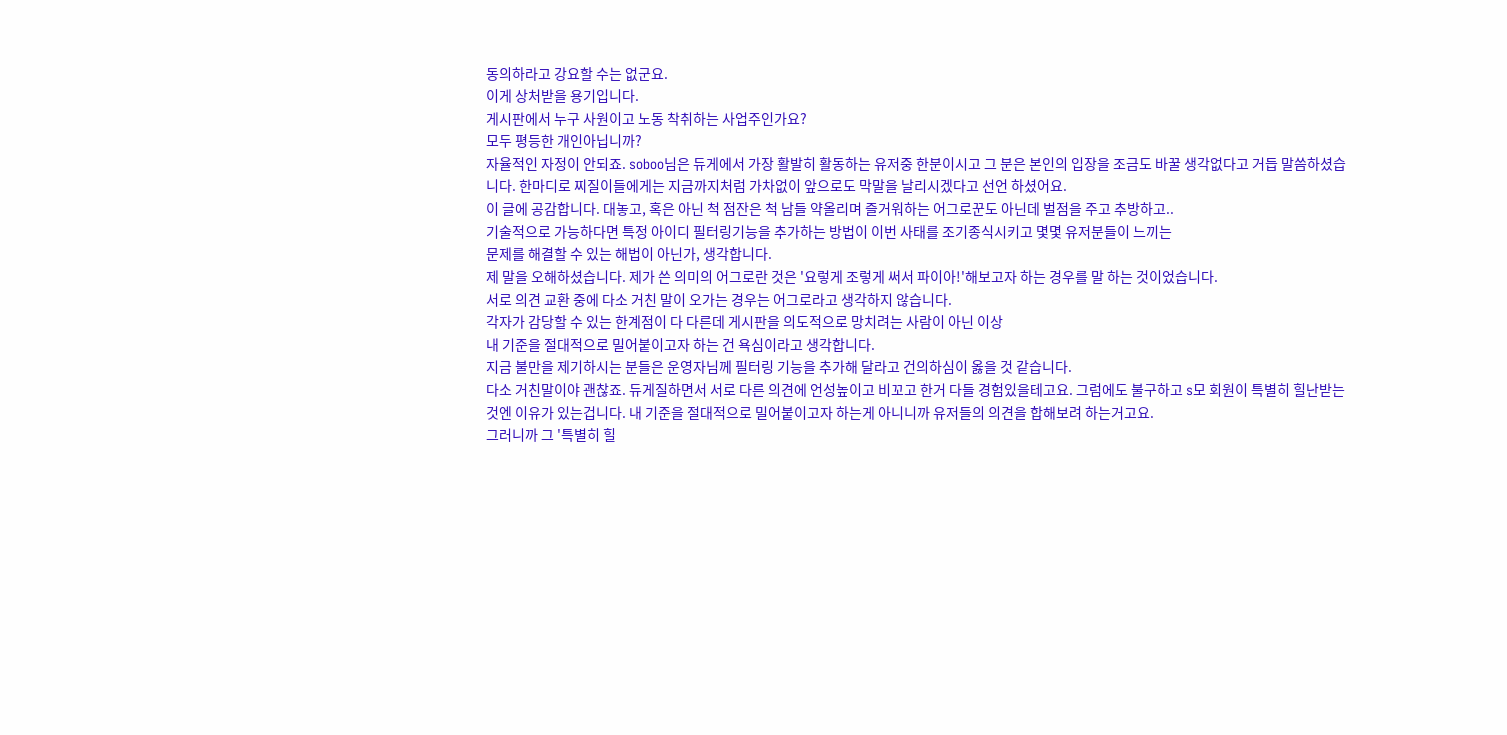동의하라고 강요할 수는 없군요.
이게 상처받을 용기입니다.
게시판에서 누구 사원이고 노동 착취하는 사업주인가요?
모두 평등한 개인아닙니까?
자율적인 자정이 안되죠. soboo님은 듀게에서 가장 활발히 활동하는 유저중 한분이시고 그 분은 본인의 입장을 조금도 바꿀 생각없다고 거듭 말씀하셨습니다. 한마디로 찌질이들에게는 지금까지처럼 가차없이 앞으로도 막말을 날리시겠다고 선언 하셨어요.
이 글에 공감합니다. 대놓고, 혹은 아닌 척 점잔은 척 남들 약올리며 즐거워하는 어그로꾼도 아닌데 벌점을 주고 추방하고..
기술적으로 가능하다면 특정 아이디 필터링기능을 추가하는 방법이 이번 사태를 조기종식시키고 몇몇 유저분들이 느끼는
문제를 해결할 수 있는 해법이 아닌가, 생각합니다.
제 말을 오해하셨습니다. 제가 쓴 의미의 어그로란 것은 '요렇게 조렇게 써서 파이아!'해보고자 하는 경우를 말 하는 것이었습니다.
서로 의견 교환 중에 다소 거친 말이 오가는 경우는 어그로라고 생각하지 않습니다.
각자가 감당할 수 있는 한계점이 다 다른데 게시판을 의도적으로 망치려는 사람이 아닌 이상
내 기준을 절대적으로 밀어붙이고자 하는 건 욕심이라고 생각합니다.
지금 불만을 제기하시는 분들은 운영자님께 필터링 기능을 추가해 달라고 건의하심이 옳을 것 같습니다.
다소 거친말이야 괜찮죠. 듀게질하면서 서로 다른 의견에 언성높이고 비꼬고 한거 다들 경험있을테고요. 그럼에도 불구하고 s모 회원이 특별히 힐난받는것엔 이유가 있는겁니다. 내 기준을 절대적으로 밀어붙이고자 하는게 아니니까 유저들의 의견을 합해보려 하는거고요.
그러니까 그 '특별히 힐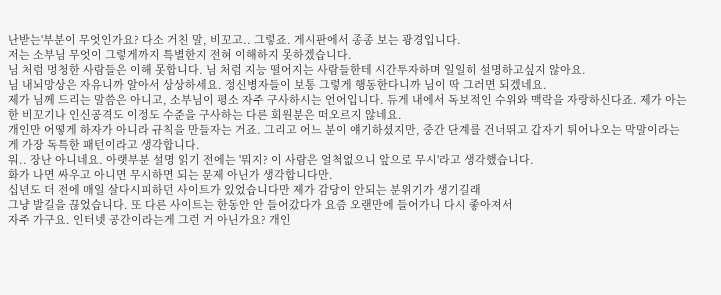난받는'부분이 무엇인가요? 다소 거친 말, 비꼬고.. 그렇죠. 게시판에서 종종 보는 광경입니다.
저는 소부님 무엇이 그렇게까지 특별한지 전혀 이해하지 못하겠습니다.
님 처럼 멍청한 사람들은 이해 못합니다. 님 처럼 지능 떨어지는 사람들한테 시간투자하며 일일히 설명하고싶지 않아요.
님 내뇌망상은 자유니까 알아서 상상하세요. 정신병자들이 보통 그렇게 행동한다니까 님이 딱 그러면 되겠네요.
제가 님께 드리는 말씀은 아니고, 소부님이 평소 자주 구사하시는 언어입니다. 듀게 내에서 독보적인 수위와 맥락을 자랑하신다죠. 제가 아는 한 비꼬기나 인신공격도 이정도 수준을 구사하는 다른 회원분은 떠오르지 않네요.
개인만 어떻게 하자가 아니라 규칙을 만들자는 거죠. 그리고 어느 분이 얘기하셨지만, 중간 단계를 건너뛰고 갑자기 튀어나오는 막말이라는 게 가장 독특한 패턴이라고 생각합니다.
워.. 장난 아니네요. 아랫부분 설명 읽기 전에는 '뭐지? 이 사람은 얼척없으니 앞으로 무시'라고 생각했습니다.
화가 나면 싸우고 아니면 무시하면 되는 문제 아닌가 생각합니다만.
십년도 더 전에 매일 살다시피하던 사이트가 있었습니다만 제가 감당이 안되는 분위기가 생기길래
그냥 발길을 끊었습니다. 또 다른 사이트는 한동안 안 들어갔다가 요즘 오랜만에 들어가니 다시 좋아져서
자주 가구요. 인터넷 공간이라는게 그런 거 아닌가요? 개인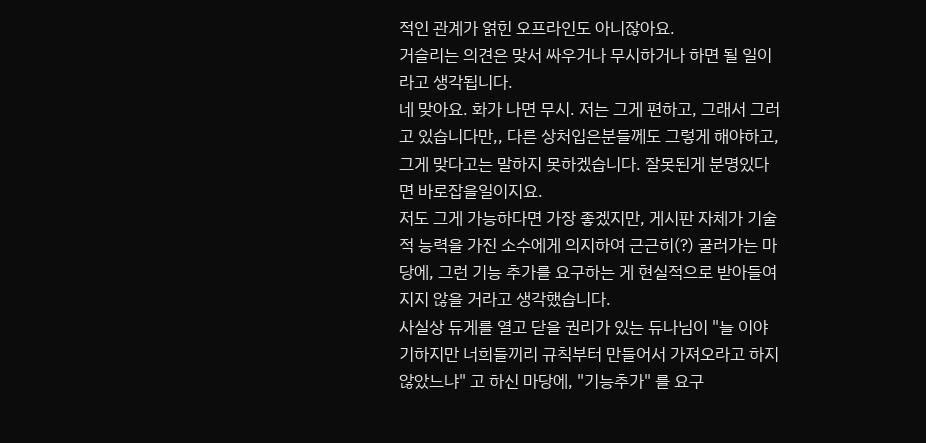적인 관계가 얽힌 오프라인도 아니잖아요.
거슬리는 의견은 맞서 싸우거나 무시하거나 하면 될 일이라고 생각됩니다.
네 맞아요. 화가 나면 무시. 저는 그게 편하고, 그래서 그러고 있습니다만,, 다른 상처입은분들께도 그렇게 해야하고, 그게 맞다고는 말하지 못하겠습니다. 잘못된게 분명있다면 바로잡을일이지요.
저도 그게 가능하다면 가장 좋겠지만, 게시판 자체가 기술적 능력을 가진 소수에게 의지하여 근근히(?) 굴러가는 마당에, 그런 기능 추가를 요구하는 게 현실적으로 받아들여 지지 않을 거라고 생각했습니다.
사실상 듀게를 열고 닫을 권리가 있는 듀나님이 "늘 이야기하지만 너희들끼리 규칙부터 만들어서 가져오라고 하지 않았느냐" 고 하신 마당에, "기능추가" 를 요구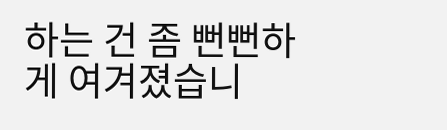하는 건 좀 뻔뻔하게 여겨졌습니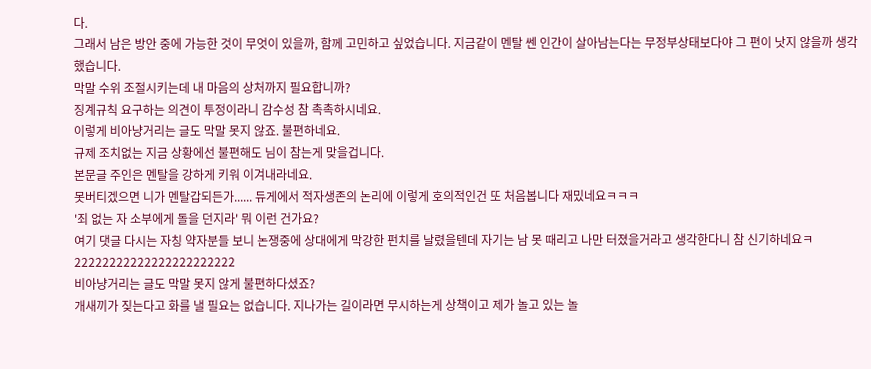다.
그래서 남은 방안 중에 가능한 것이 무엇이 있을까, 함께 고민하고 싶었습니다. 지금같이 멘탈 쎈 인간이 살아남는다는 무정부상태보다야 그 편이 낫지 않을까 생각했습니다.
막말 수위 조절시키는데 내 마음의 상처까지 필요합니까?
징계규칙 요구하는 의견이 투정이라니 감수성 참 촉촉하시네요.
이렇게 비아냥거리는 글도 막말 못지 않죠. 불편하네요.
규제 조치없는 지금 상황에선 불편해도 님이 참는게 맞을겁니다.
본문글 주인은 멘탈을 강하게 키워 이겨내라네요.
못버티겠으면 니가 멘탈갑되든가...... 듀게에서 적자생존의 논리에 이렇게 호의적인건 또 처음봅니다 재밌네요ㅋㅋㅋ
'죄 없는 자 소부에게 돌을 던지라' 뭐 이런 건가요?
여기 댓글 다시는 자칭 약자분들 보니 논쟁중에 상대에게 막강한 펀치를 날렸을텐데 자기는 남 못 때리고 나만 터졌을거라고 생각한다니 참 신기하네요ㅋ 22222222222222222222222
비아냥거리는 글도 막말 못지 않게 불편하다셨죠?
개새끼가 짖는다고 화를 낼 필요는 없습니다. 지나가는 길이라면 무시하는게 상책이고 제가 놀고 있는 놀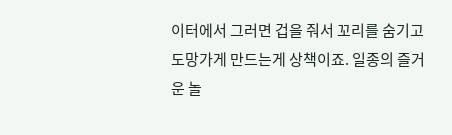이터에서 그러면 겁을 줘서 꼬리를 숨기고 도망가게 만드는게 상책이죠. 일종의 즐거운 놀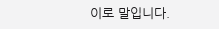이로 말입니다.